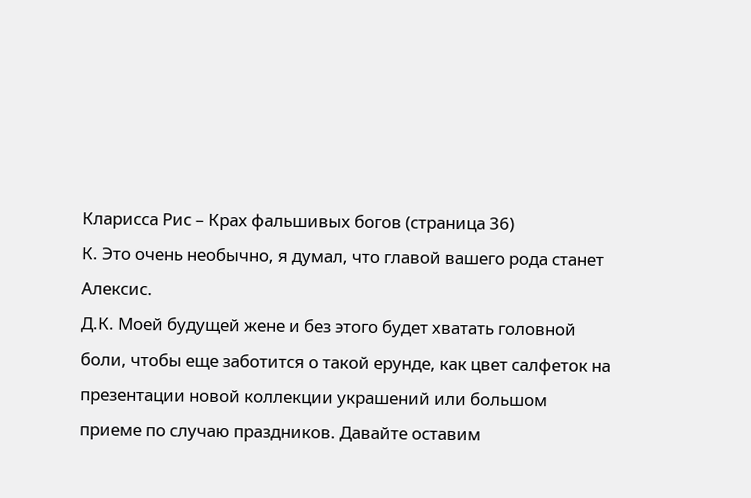Кларисса Рис – Крах фальшивых богов (страница 36)
К. Это очень необычно, я думал, что главой вашего рода станет Алексис.
Д.К. Моей будущей жене и без этого будет хватать головной боли, чтобы еще заботится о такой ерунде, как цвет салфеток на презентации новой коллекции украшений или большом приеме по случаю праздников. Давайте оставим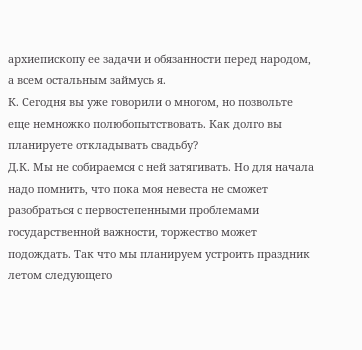архиепископу ее задачи и обязанности перед народом, а всем остальным займусь я.
К. Сегодня вы уже говорили о многом, но позвольте еще немножко полюбопытствовать. Как долго вы планируете откладывать свадьбу?
Д.К. Мы не собираемся с ней затягивать. Но для начала надо помнить, что пока моя невеста не сможет разобраться с первостепенными проблемами государственной важности, торжество может подождать. Так что мы планируем устроить праздник летом следующего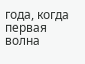года, когда первая волна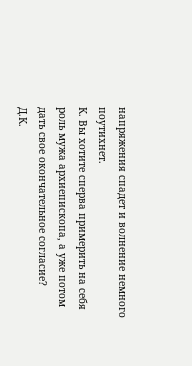напряжения спадет и волнение немного поутихнет.
К. Вы хотите сперва примерить на себя роль мужа архиепископа, а уже потом дать свое окончательное согласие?
Д.К.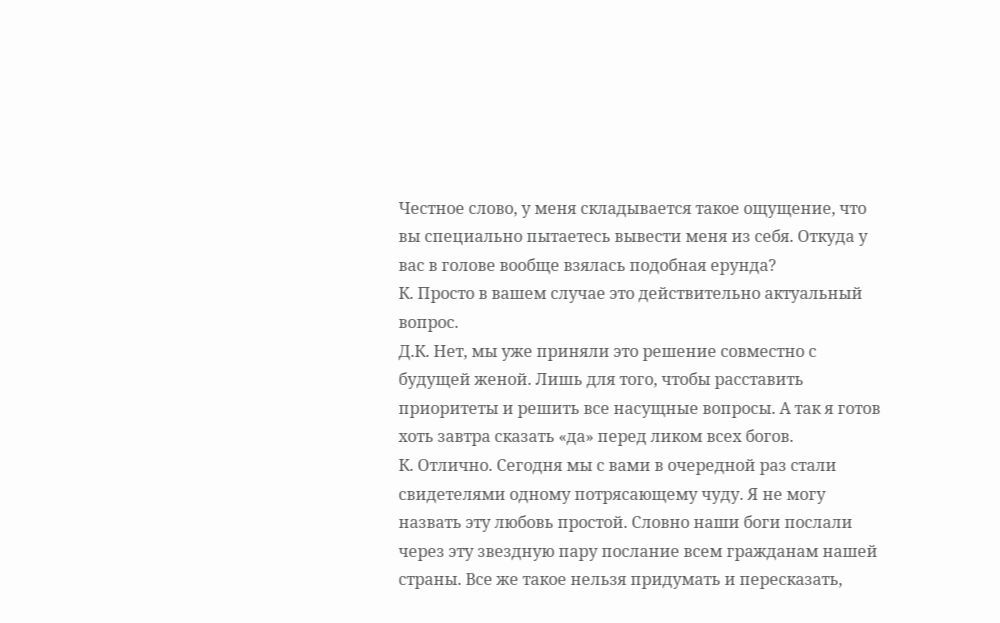Честное слово, у меня складывается такое ощущение, что вы специально пытаетесь вывести меня из себя. Откуда у вас в голове вообще взялась подобная ерунда?
К. Просто в вашем случае это действительно актуальный вопрос.
Д.К. Нет, мы уже приняли это решение совместно с будущей женой. Лишь для того, чтобы расставить приоритеты и решить все насущные вопросы. А так я готов хоть завтра сказать «да» перед ликом всех богов.
К. Отлично. Сегодня мы с вами в очередной раз стали свидетелями одному потрясающему чуду. Я не могу назвать эту любовь простой. Словно наши боги послали через эту звездную пару послание всем гражданам нашей страны. Все же такое нельзя придумать и пересказать,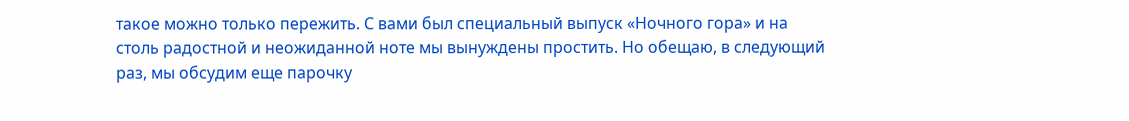такое можно только пережить. С вами был специальный выпуск «Ночного гора» и на столь радостной и неожиданной ноте мы вынуждены простить. Но обещаю, в следующий раз, мы обсудим еще парочку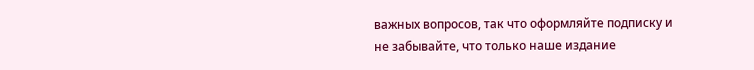важных вопросов, так что оформляйте подписку и не забывайте, что только наше издание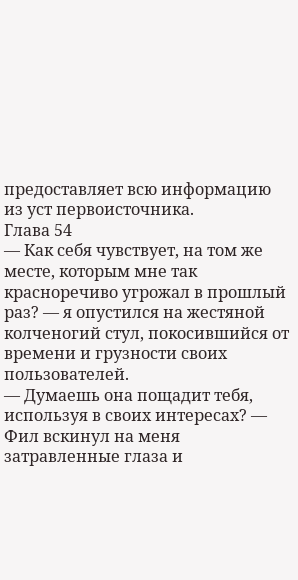предоставляет всю информацию из уст первоисточника.
Глава 54
— Как себя чувствует, на том же месте, которым мне так красноречиво угрожал в прошлый раз? — я опустился на жестяной колченогий стул, покосившийся от времени и грузности своих пользователей.
— Думаешь она пощадит тебя, используя в своих интересах? — Фил вскинул на меня затравленные глаза и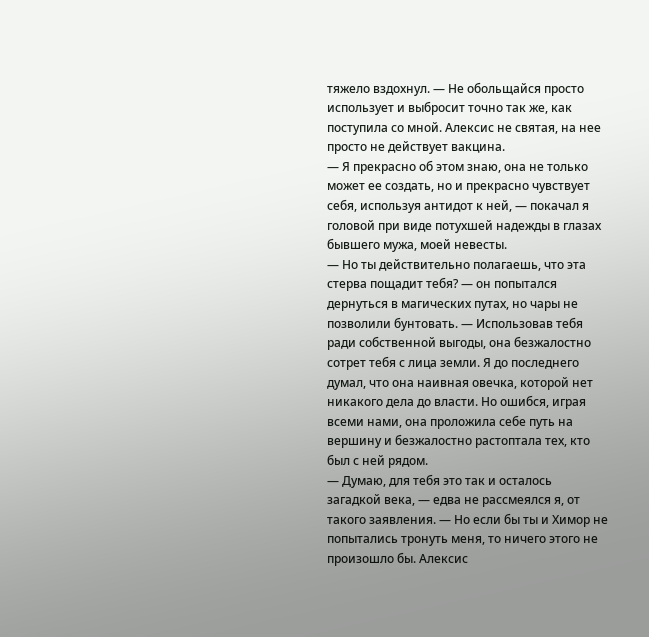тяжело вздохнул. — Не обольщайся просто использует и выбросит точно так же, как поступила со мной. Алексис не святая, на нее просто не действует вакцина.
— Я прекрасно об этом знаю, она не только может ее создать, но и прекрасно чувствует себя, используя антидот к ней, — покачал я головой при виде потухшей надежды в глазах бывшего мужа, моей невесты.
— Но ты действительно полагаешь, что эта стерва пощадит тебя? — он попытался дернуться в магических путах, но чары не позволили бунтовать. — Использовав тебя ради собственной выгоды, она безжалостно сотрет тебя с лица земли. Я до последнего думал, что она наивная овечка, которой нет никакого дела до власти. Но ошибся, играя всеми нами, она проложила себе путь на вершину и безжалостно растоптала тех, кто был с ней рядом.
— Думаю, для тебя это так и осталось загадкой века, — едва не рассмеялся я, от такого заявления. — Но если бы ты и Химор не попытались тронуть меня, то ничего этого не произошло бы. Алексис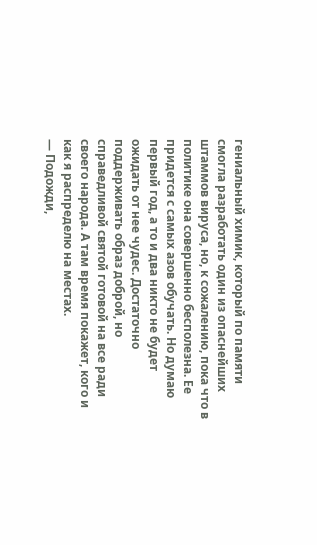гениальный химик, который по памяти смогла разработать один из опаснейших штаммов вируса, но, к сожалению, пока что в политике она совершенно бесполезна. Ее придется с самых азов обучать. Но думаю первый год, а то и два никто не будет ожидать от нее чудес. Достаточно поддерживать образ доброй, но справедливой святой готовой на все ради своего народа. А там время покажет, кого и как я распределю на местах.
— Подожди,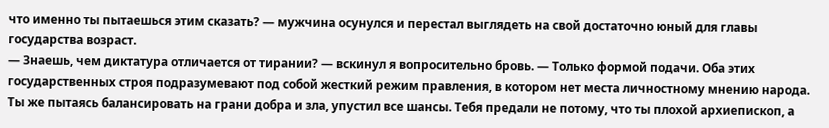что именно ты пытаешься этим сказать? — мужчина осунулся и перестал выглядеть на свой достаточно юный для главы государства возраст.
— Знаешь, чем диктатура отличается от тирании? — вскинул я вопросительно бровь. — Только формой подачи. Оба этих государственных строя подразумевают под собой жесткий режим правления, в котором нет места личностному мнению народа. Ты же пытаясь балансировать на грани добра и зла, упустил все шансы. Тебя предали не потому, что ты плохой архиепископ, а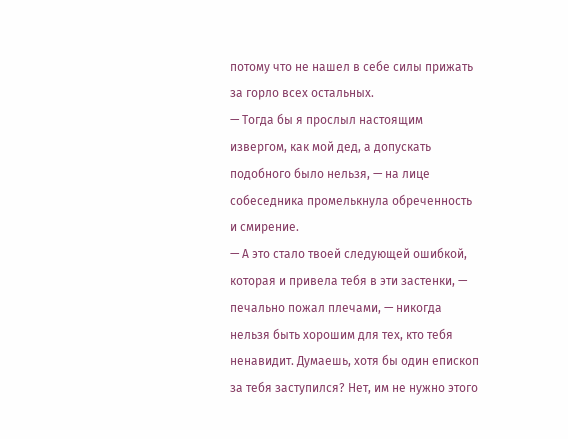потому что не нашел в себе силы прижать за горло всех остальных.
— Тогда бы я прослыл настоящим извергом, как мой дед, а допускать подобного было нельзя, — на лице собеседника промелькнула обреченность и смирение.
— А это стало твоей следующей ошибкой, которая и привела тебя в эти застенки, — печально пожал плечами, — никогда нельзя быть хорошим для тех, кто тебя ненавидит. Думаешь, хотя бы один епископ за тебя заступился? Нет, им не нужно этого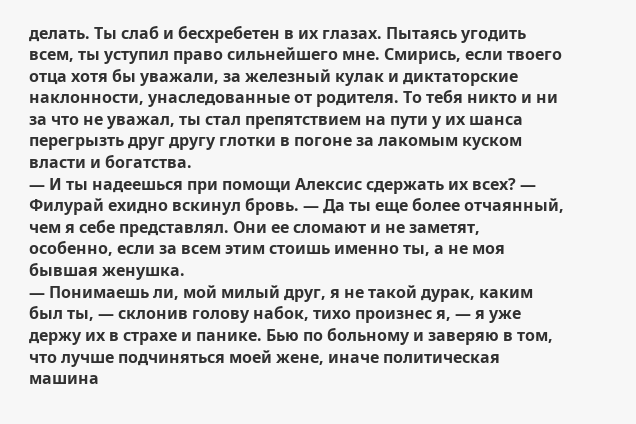делать. Ты слаб и бесхребетен в их глазах. Пытаясь угодить всем, ты уступил право сильнейшего мне. Смирись, если твоего отца хотя бы уважали, за железный кулак и диктаторские наклонности, унаследованные от родителя. То тебя никто и ни за что не уважал, ты стал препятствием на пути у их шанса перегрызть друг другу глотки в погоне за лакомым куском власти и богатства.
— И ты надеешься при помощи Алексис сдержать их всех? — Филурай ехидно вскинул бровь. — Да ты еще более отчаянный, чем я себе представлял. Они ее сломают и не заметят, особенно, если за всем этим стоишь именно ты, а не моя бывшая женушка.
— Понимаешь ли, мой милый друг, я не такой дурак, каким был ты, — склонив голову набок, тихо произнес я, — я уже держу их в страхе и панике. Бью по больному и заверяю в том, что лучше подчиняться моей жене, иначе политическая машина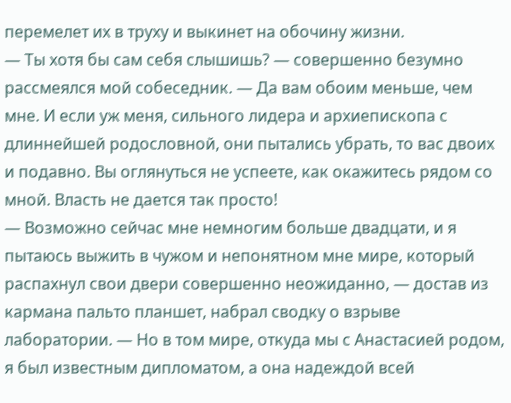перемелет их в труху и выкинет на обочину жизни.
— Ты хотя бы сам себя слышишь? — совершенно безумно рассмеялся мой собеседник. — Да вам обоим меньше, чем мне. И если уж меня, сильного лидера и архиепископа с длиннейшей родословной, они пытались убрать, то вас двоих и подавно. Вы оглянуться не успеете, как окажитесь рядом со мной. Власть не дается так просто!
— Возможно сейчас мне немногим больше двадцати, и я пытаюсь выжить в чужом и непонятном мне мире, который распахнул свои двери совершенно неожиданно, — достав из кармана пальто планшет, набрал сводку о взрыве лаборатории. — Но в том мире, откуда мы с Анастасией родом, я был известным дипломатом, а она надеждой всей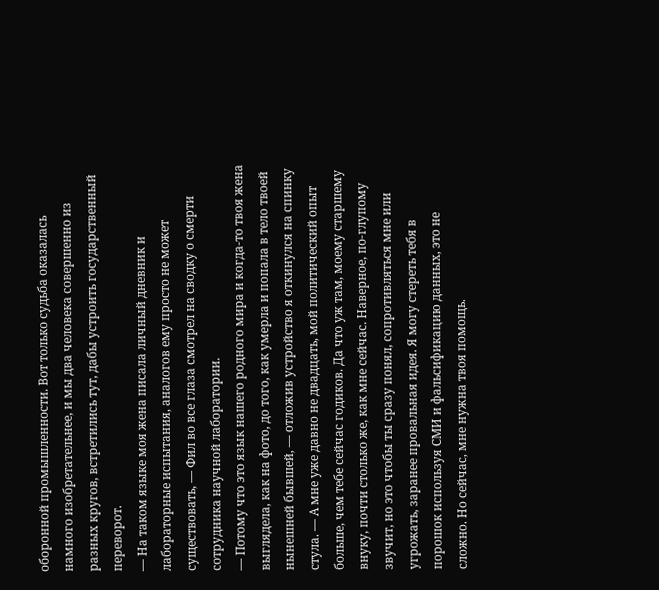оборонной промышленности. Вот только судьба оказалась намного изобретательнее, и мы два человека совершенно из разных кругов, встретились тут, дабы устроить государственный переворот.
— На таком языке моя жена писала личный дневник и лабораторные испытания, аналогов ему просто не может существовать, — Фил во все глаза смотрел на сводку о смерти сотрудника научной лаборатории.
— Потому что это язык нашего родного мира и когда-то твоя жена выглядела, как на фото, до того, как умерла и попала в тело твоей нынешней бывшей, — отложив устройство я откинулся на спинку стула. — А мне уже давно не двадцать, мой политический опыт больше, чем тебе сейчас годиков. Да что уж там, моему старшему внуку, почти столько же, как мне сейчас. Наверное, по-глупому звучит, но это чтобы ты сразу понял, сопротивляться мне или угрожать, заранее провальная идея. Я могу стереть тебя в порошок используя СМИ и фальсификацию данных, это не сложно. Но сейчас, мне нужна твоя помощь.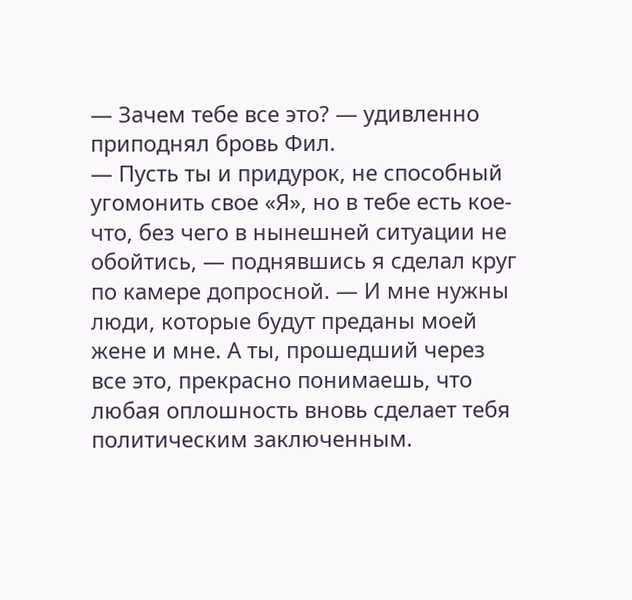— Зачем тебе все это? — удивленно приподнял бровь Фил.
— Пусть ты и придурок, не способный угомонить свое «Я», но в тебе есть кое-что, без чего в нынешней ситуации не обойтись, — поднявшись я сделал круг по камере допросной. — И мне нужны люди, которые будут преданы моей жене и мне. А ты, прошедший через все это, прекрасно понимаешь, что любая оплошность вновь сделает тебя политическим заключенным.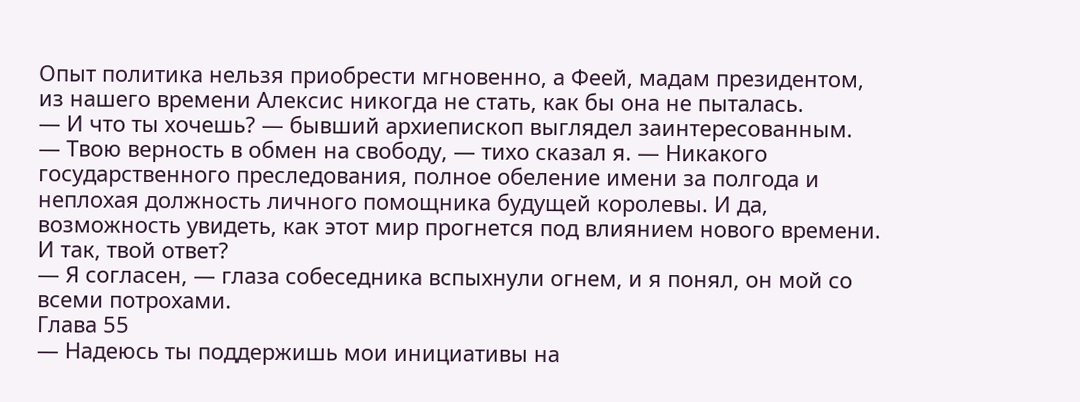Опыт политика нельзя приобрести мгновенно, а Феей, мадам президентом, из нашего времени Алексис никогда не стать, как бы она не пыталась.
— И что ты хочешь? — бывший архиепископ выглядел заинтересованным.
— Твою верность в обмен на свободу, — тихо сказал я. — Никакого государственного преследования, полное обеление имени за полгода и неплохая должность личного помощника будущей королевы. И да, возможность увидеть, как этот мир прогнется под влиянием нового времени. И так, твой ответ?
— Я согласен, — глаза собеседника вспыхнули огнем, и я понял, он мой со всеми потрохами.
Глава 55
— Надеюсь ты поддержишь мои инициативы на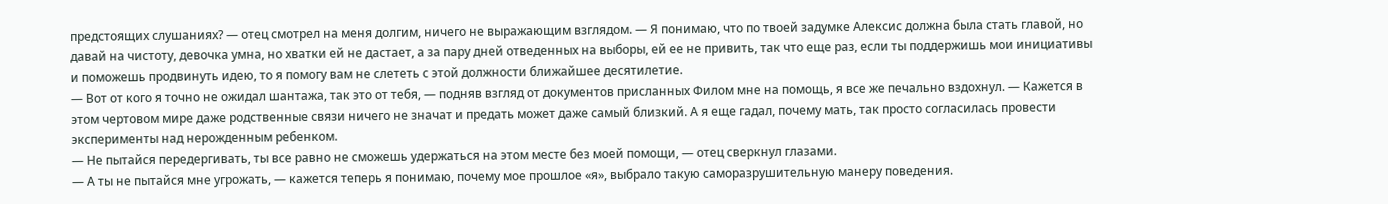предстоящих слушаниях? — отец смотрел на меня долгим, ничего не выражающим взглядом. — Я понимаю, что по твоей задумке Алексис должна была стать главой, но давай на чистоту, девочка умна, но хватки ей не дастает, а за пару дней отведенных на выборы, ей ее не привить, так что еще раз, если ты поддержишь мои инициативы и поможешь продвинуть идею, то я помогу вам не слететь с этой должности ближайшее десятилетие.
— Вот от кого я точно не ожидал шантажа, так это от тебя, — подняв взгляд от документов присланных Филом мне на помощь, я все же печально вздохнул. — Кажется в этом чертовом мире даже родственные связи ничего не значат и предать может даже самый близкий. А я еще гадал, почему мать, так просто согласилась провести эксперименты над нерожденным ребенком.
— Не пытайся передергивать, ты все равно не сможешь удержаться на этом месте без моей помощи, — отец сверкнул глазами.
— А ты не пытайся мне угрожать, — кажется теперь я понимаю, почему мое прошлое «я», выбрало такую саморазрушительную манеру поведения.